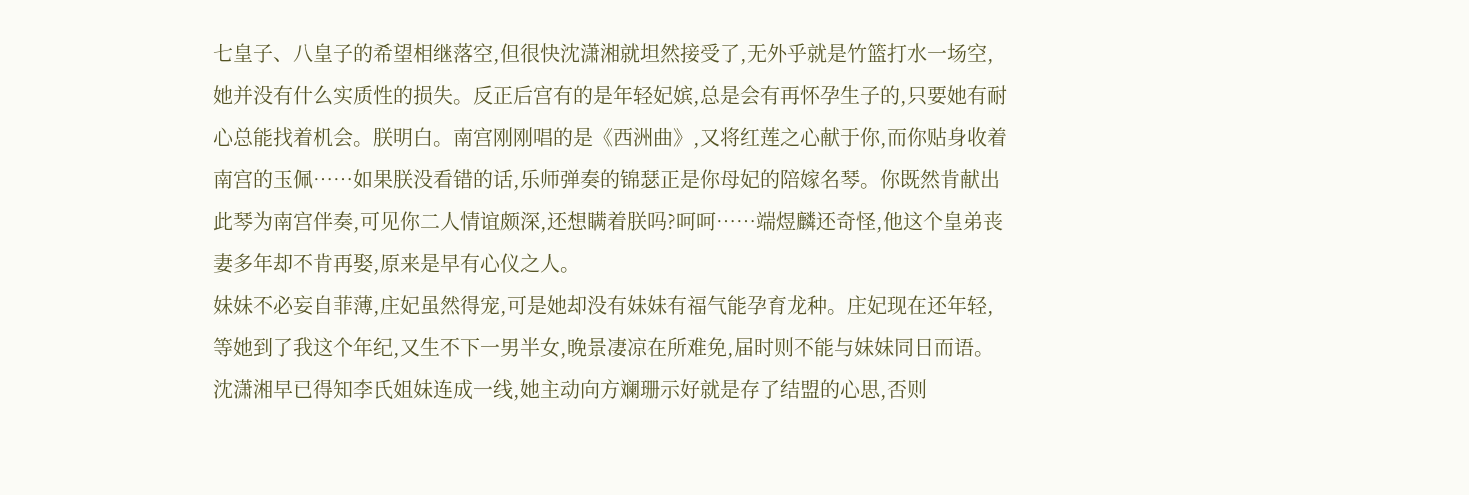七皇子、八皇子的希望相继落空,但很快沈潇湘就坦然接受了,无外乎就是竹篮打水一场空,她并没有什么实质性的损失。反正后宫有的是年轻妃嫔,总是会有再怀孕生子的,只要她有耐心总能找着机会。朕明白。南宫刚刚唱的是《西洲曲》,又将红莲之心献于你,而你贴身收着南宫的玉佩……如果朕没看错的话,乐师弹奏的锦瑟正是你母妃的陪嫁名琴。你既然肯献出此琴为南宫伴奏,可见你二人情谊颇深,还想瞒着朕吗?呵呵……端煜麟还奇怪,他这个皇弟丧妻多年却不肯再娶,原来是早有心仪之人。
妹妹不必妄自菲薄,庄妃虽然得宠,可是她却没有妹妹有福气能孕育龙种。庄妃现在还年轻,等她到了我这个年纪,又生不下一男半女,晚景凄凉在所难免,届时则不能与妹妹同日而语。沈潇湘早已得知李氏姐妹连成一线,她主动向方斓珊示好就是存了结盟的心思,否则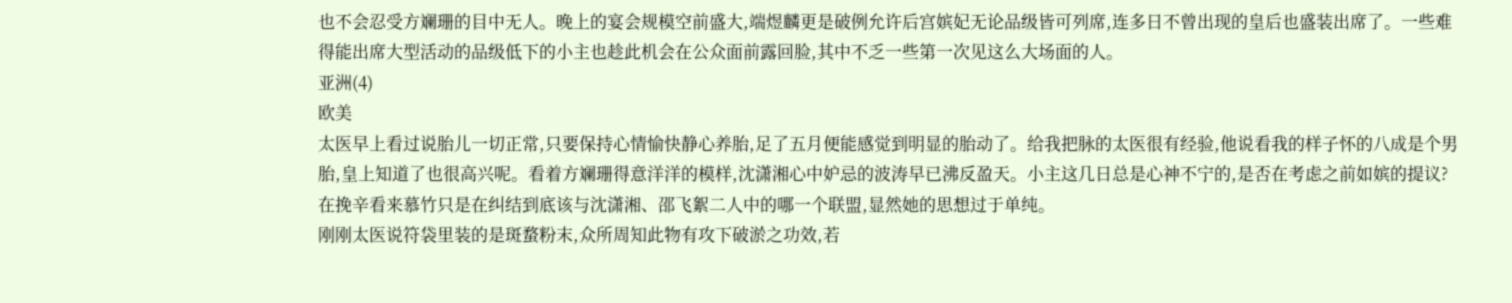也不会忍受方斓珊的目中无人。晚上的宴会规模空前盛大,端煜麟更是破例允许后宫嫔妃无论品级皆可列席,连多日不曾出现的皇后也盛装出席了。一些难得能出席大型活动的品级低下的小主也趁此机会在公众面前露回脸,其中不乏一些第一次见这么大场面的人。
亚洲(4)
欧美
太医早上看过说胎儿一切正常,只要保持心情愉快静心养胎,足了五月便能感觉到明显的胎动了。给我把脉的太医很有经验,他说看我的样子怀的八成是个男胎,皇上知道了也很高兴呢。看着方斓珊得意洋洋的模样,沈潇湘心中妒忌的波涛早已沸反盈天。小主这几日总是心神不宁的,是否在考虑之前如嫔的提议?在挽辛看来慕竹只是在纠结到底该与沈潇湘、邵飞絮二人中的哪一个联盟,显然她的思想过于单纯。
刚刚太医说符袋里装的是斑蝥粉末,众所周知此物有攻下破淤之功效,若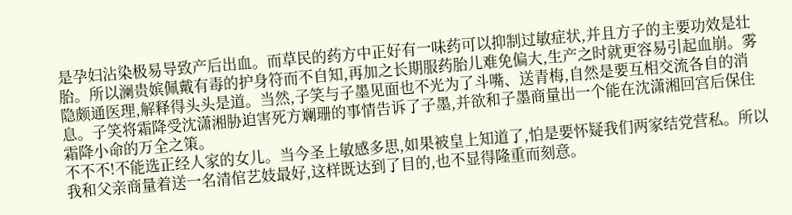是孕妇沾染极易导致产后出血。而草民的药方中正好有一味药可以抑制过敏症状,并且方子的主要功效是壮胎。所以澜贵嫔佩戴有毒的护身符而不自知,再加之长期服药胎儿难免偏大,生产之时就更容易引起血崩。雾隐颇通医理,解释得头头是道。当然,子笑与子墨见面也不光为了斗嘴、送青梅,自然是要互相交流各自的消息。子笑将霜降受沈潇湘胁迫害死方斓珊的事情告诉了子墨,并欲和子墨商量出一个能在沈潇湘回宫后保住霜降小命的万全之策。
不不不!不能选正经人家的女儿。当今圣上敏感多思,如果被皇上知道了,怕是要怀疑我们两家结党营私。所以我和父亲商量着送一名清倌艺妓最好,这样既达到了目的,也不显得隆重而刻意。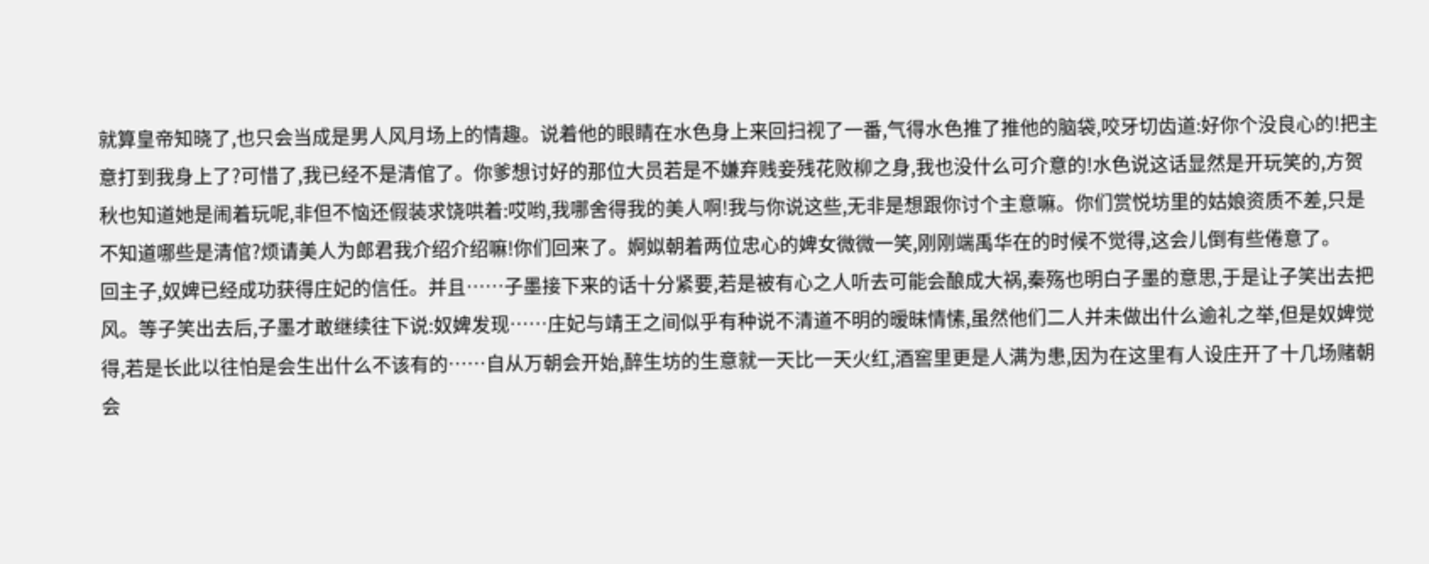就算皇帝知晓了,也只会当成是男人风月场上的情趣。说着他的眼睛在水色身上来回扫视了一番,气得水色推了推他的脑袋,咬牙切齿道:好你个没良心的!把主意打到我身上了?可惜了,我已经不是清倌了。你爹想讨好的那位大员若是不嫌弃贱妾残花败柳之身,我也没什么可介意的!水色说这话显然是开玩笑的,方贺秋也知道她是闹着玩呢,非但不恼还假装求饶哄着:哎哟,我哪舍得我的美人啊!我与你说这些,无非是想跟你讨个主意嘛。你们赏悦坊里的姑娘资质不差,只是不知道哪些是清倌?烦请美人为郎君我介绍介绍嘛!你们回来了。婀姒朝着两位忠心的婢女微微一笑,刚刚端禹华在的时候不觉得,这会儿倒有些倦意了。
回主子,奴婢已经成功获得庄妃的信任。并且……子墨接下来的话十分紧要,若是被有心之人听去可能会酿成大祸,秦殇也明白子墨的意思,于是让子笑出去把风。等子笑出去后,子墨才敢继续往下说:奴婢发现……庄妃与靖王之间似乎有种说不清道不明的暧昧情愫,虽然他们二人并未做出什么逾礼之举,但是奴婢觉得,若是长此以往怕是会生出什么不该有的……自从万朝会开始,醉生坊的生意就一天比一天火红,酒窖里更是人满为患,因为在这里有人设庄开了十几场赌朝会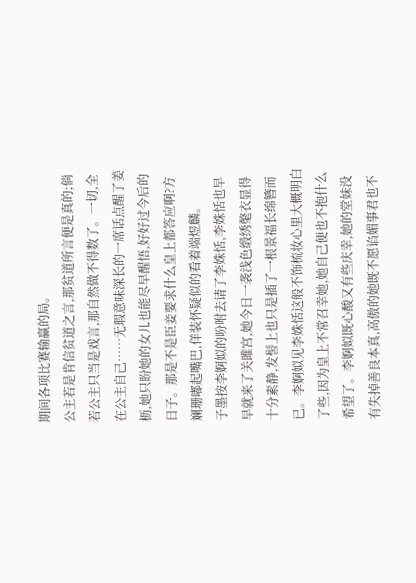期间各项比赛输赢的局。
公主若是肯信贫道之言,那贫道所言便是真的;倘若公主只当是戏言,那自然做不得数了。一切,全在公主自己……无瑕意味深长的一席话点醒了姜枥,她只盼她的女儿也能尽早醒悟,好好过今后的日子。那是不是臣妾要求什么皇上都答应啊?方斓珊嘟起嘴巴,佯装怀疑似的看着端煜麟。
子墨按李婀姒的吩咐去请了李姝恬,李姝恬也早早就来了关雎宫,她今日一袭浅色缎绣氅衣显得十分素静,发髻上也只是插了一根景福长绵簪而已。李婀姒见李姝恬这般不饰梳妆心里大概明白了些,因为皇上不常召幸她,她自己便也不抱什么希望了。李婀姒既心酸又有些庆幸,她的堂妹没有失掉善良本真,高傲的她既不愿谄媚事君也不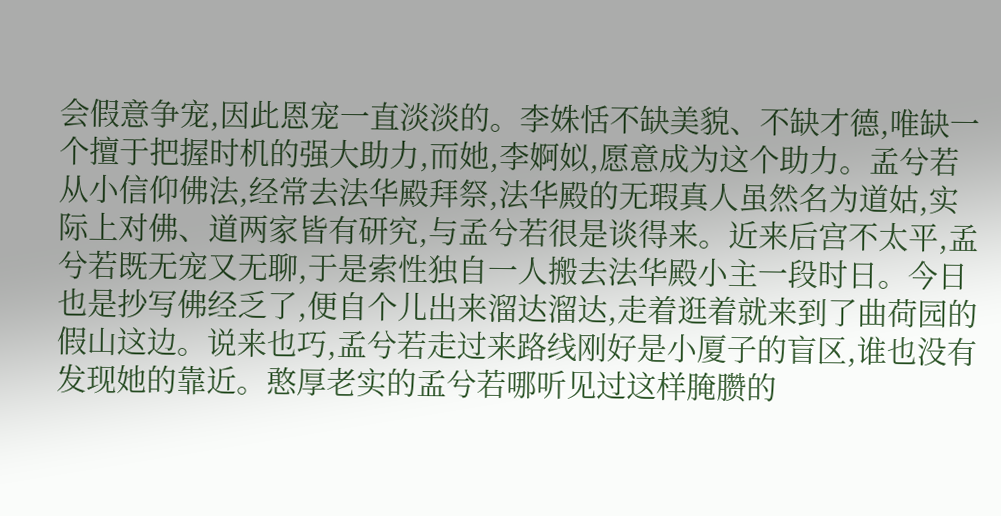会假意争宠,因此恩宠一直淡淡的。李姝恬不缺美貌、不缺才德,唯缺一个擅于把握时机的强大助力,而她,李婀姒,愿意成为这个助力。孟兮若从小信仰佛法,经常去法华殿拜祭,法华殿的无瑕真人虽然名为道姑,实际上对佛、道两家皆有研究,与孟兮若很是谈得来。近来后宫不太平,孟兮若既无宠又无聊,于是索性独自一人搬去法华殿小主一段时日。今日也是抄写佛经乏了,便自个儿出来溜达溜达,走着逛着就来到了曲荷园的假山这边。说来也巧,孟兮若走过来路线刚好是小厦子的盲区,谁也没有发现她的靠近。憨厚老实的孟兮若哪听见过这样腌臜的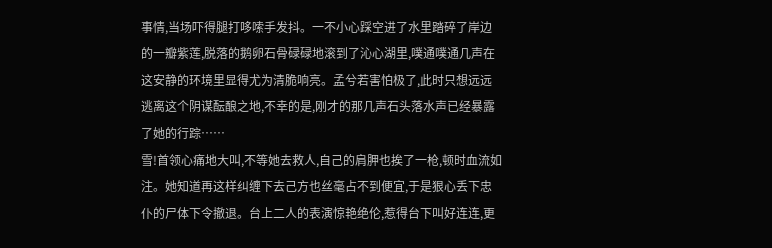事情,当场吓得腿打哆嗦手发抖。一不小心踩空进了水里踏碎了岸边的一瓣紫莲,脱落的鹅卵石骨碌碌地滚到了沁心湖里,噗通噗通几声在这安静的环境里显得尤为清脆响亮。孟兮若害怕极了,此时只想远远逃离这个阴谋酝酿之地,不幸的是,刚才的那几声石头落水声已经暴露了她的行踪……
雪!首领心痛地大叫,不等她去救人,自己的肩胛也挨了一枪,顿时血流如注。她知道再这样纠缠下去己方也丝毫占不到便宜,于是狠心丢下忠仆的尸体下令撤退。台上二人的表演惊艳绝伦,惹得台下叫好连连,更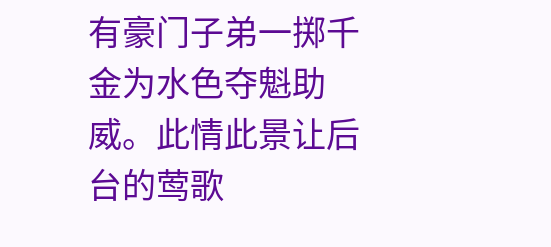有豪门子弟一掷千金为水色夺魁助威。此情此景让后台的莺歌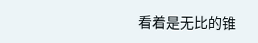看着是无比的锥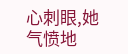心刺眼,她气愤地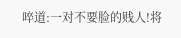啐道:一对不要脸的贱人!将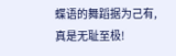蝶语的舞蹈据为己有,真是无耻至极!